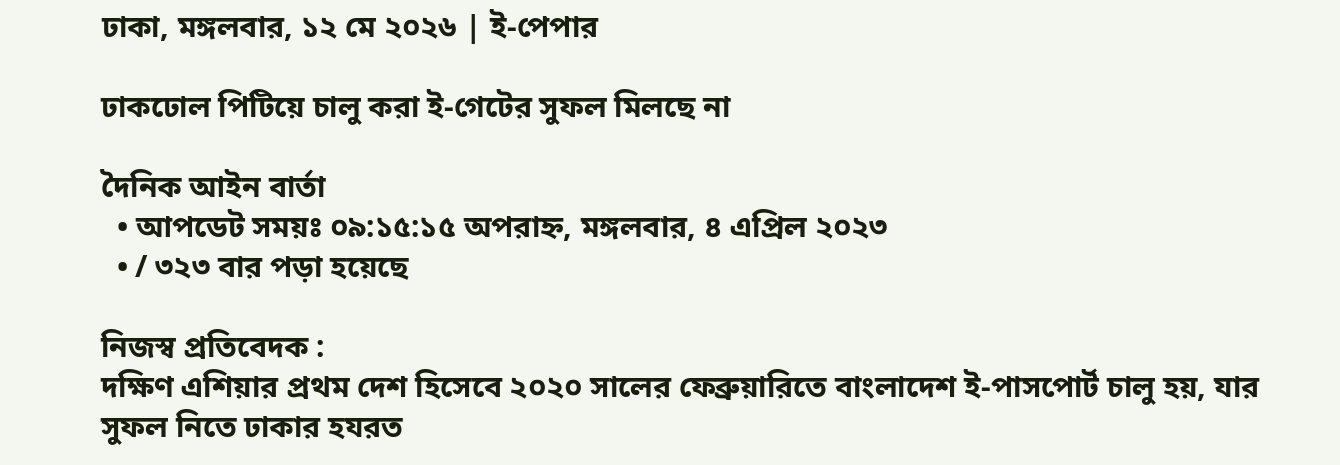ঢাকা, মঙ্গলবার, ১২ মে ২০২৬ | ই-পেপার

ঢাকঢোল পিটিয়ে চালু করা ই-গেটের সুফল মিলছে না

দৈনিক আইন বার্তা
  • আপডেট সময়ঃ ০৯:১৫:১৫ অপরাহ্ন, মঙ্গলবার, ৪ এপ্রিল ২০২৩
  • / ৩২৩ বার পড়া হয়েছে

নিজস্ব প্রতিবেদক :
দক্ষিণ এশিয়ার প্রথম দেশ হিসেবে ২০২০ সালের ফেব্রুয়ারিতে বাংলাদেশ ই-পাসপোর্ট চালু হয়, যার সুফল নিতে ঢাকার হযরত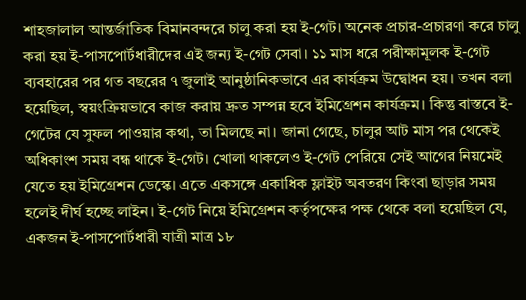শাহজালাল আন্তর্জাতিক বিমানবন্দরে চালু করা হয় ই-গেট। অনেক প্রচার-প্রচারণা করে চালু করা হয় ই-পাসপোর্টধারীদের এই জন্য ই-গেট সেবা। ১১ মাস ধরে পরীক্ষামূলক ই-গেট ব্যবহারের পর গত বছরের ৭ জুলাই আনুষ্ঠানিকভাবে এর কার্যক্রম উদ্বোধন হয়। তখন বলা হয়েছিল, স্বয়ংক্রিয়ভাবে কাজ করায় দ্রুত সম্পন্ন হবে ইমিগ্রেশন কার্যক্রম। কিন্তু বাস্তবে ই-গেটের যে সুফল পাওয়ার কথা, তা মিলছে না। জানা গেছে, চালুর আট মাস পর থেকেই অধিকাংশ সময় বন্ধ থাকে ই-গেট। খোলা থাকলেও ই-গেট পেরিয়ে সেই আগের নিয়মেই যেতে হয় ইমিগ্রেশন ডেস্কে। এতে একসঙ্গে একাধিক ফ্লাইট অবতরণ কিংবা ছাড়ার সময় হলেই দীর্ঘ হচ্ছে লাইন। ই-গেট নিয়ে ইমিগ্রেশন কর্তৃপক্ষের পক্ষ থেকে বলা হয়েছিল যে, একজন ই-পাসপোর্টধারী যাত্রী মাত্র ১৮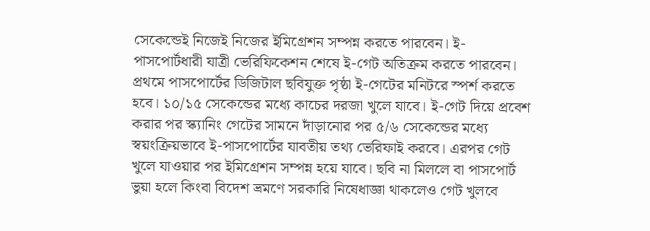সেকেন্ডেই নিজেই নিজের ইমিগ্রেশন সম্পন্ন করতে পারবেন। ই-পাসপোর্টধারী যাত্রী ভেরিফিকেশন শেষে ই-গেট অতিক্রম করতে পারবেন। প্রথমে পাসপোর্টের ডিজিটাল ছবিযুক্ত পৃষ্ঠা ই-গেটের মনিটরে স্পর্শ করতে হবে। ১০/১৫ সেকেন্ডের মধ্যে কাচের দরজা খুলে যাবে। ই-গেট দিয়ে প্রবেশ করার পর স্ক্যানিং গেটের সামনে দাঁড়ানোর পর ৫/৬ সেকেন্ডের মধ্যে স্বয়ংক্রিয়ভাবে ই-পাসপোর্টের যাবতীয় তথ্য ভেরিফাই করবে। এরপর গেট খুলে যাওয়ার পর ইমিগ্রেশন সম্পন্ন হয়ে যাবে। ছবি না মিললে বা পাসপোর্ট ভুয়া হলে কিংবা বিদেশ ভ্রমণে সরকারি নিষেধাজ্ঞা থাকলেও গেট খুলবে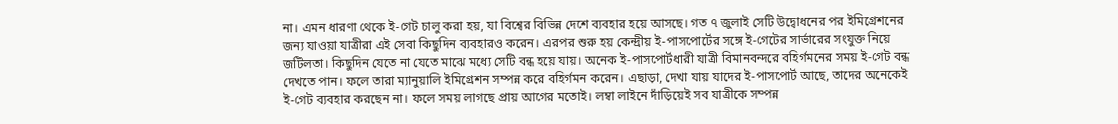না। এমন ধারণা থেকে ই-গেট চালু করা হয়, যা বিশ্বের বিভিন্ন দেশে ব্যবহার হয়ে আসছে। গত ৭ জুলাই সেটি উদ্বোধনের পর ইমিগ্রেশনের জন্য যাওয়া যাত্রীরা এই সেবা কিছুদিন ব্যবহারও করেন। এরপর শুরু হয় কেন্দ্রীয় ই-পাসপোর্টের সঙ্গে ই-গেটের সার্ভারের সংযুক্ত নিয়ে জটিলতা। কিছুদিন যেতে না যেতে মাঝে মধ্যে সেটি বন্ধ হয়ে যায়। অনেক ই-পাসপোর্টধারী যাত্রী বিমানবন্দরে বহির্গমনের সময় ই-গেট বন্ধ দেখতে পান। ফলে তারা ম্যানুয়ালি ইমিগ্রেশন সম্পন্ন করে বহির্গমন করেন। এছাড়া, দেখা যায় যাদের ই-পাসপোর্ট আছে, তাদের অনেকেই ই-গেট ব্যবহার করছেন না। ফলে সময় লাগছে প্রায় আগের মতোই। লম্বা লাইনে দাঁড়িয়েই সব যাত্রীকে সম্পন্ন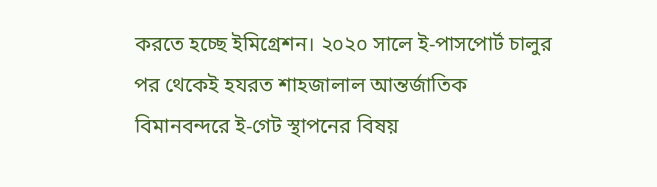করতে হচ্ছে ইমিগ্রেশন। ২০২০ সালে ই-পাসপোর্ট চালুর পর থেকেই হযরত শাহজালাল আন্তর্জাতিক বিমানবন্দরে ই-গেট স্থাপনের বিষয়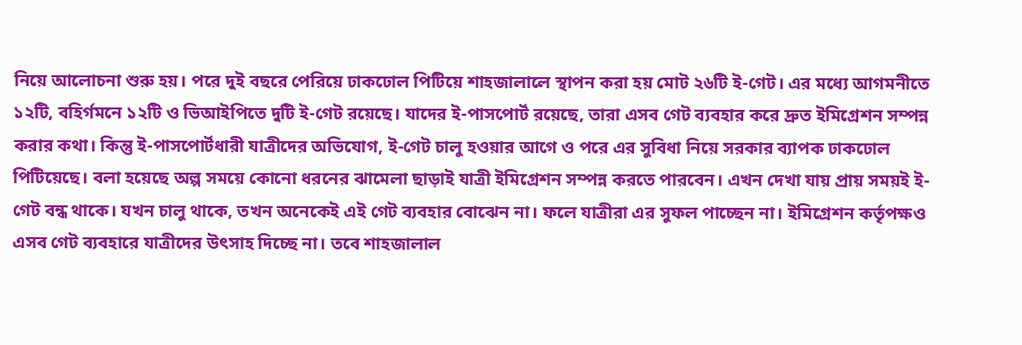নিয়ে আলোচনা শুরু হয়। পরে দুই বছরে পেরিয়ে ঢাকঢোল পিটিয়ে শাহজালালে স্থাপন করা হয় মোট ২৬টি ই-গেট। এর মধ্যে আগমনীতে ১২টি, বহির্গমনে ১২টি ও ভিআইপিতে দুটি ই-গেট রয়েছে। যাদের ই-পাসপোর্ট রয়েছে, তারা এসব গেট ব্যবহার করে দ্রুত ইমিগ্রেশন সম্পন্ন করার কথা। কিন্তু ই-পাসপোর্টধারী যাত্রীদের অভিযোগ, ই-গেট চালু হওয়ার আগে ও পরে এর সুবিধা নিয়ে সরকার ব্যাপক ঢাকঢোল পিটিয়েছে। বলা হয়েছে অল্প সময়ে কোনো ধরনের ঝামেলা ছাড়াই যাত্রী ইমিগ্রেশন সম্পন্ন করতে পারবেন। এখন দেখা যায় প্রায় সময়ই ই-গেট বন্ধ থাকে। যখন চালু থাকে, তখন অনেকেই এই গেট ব্যবহার বোঝেন না। ফলে যাত্রীরা এর সুফল পাচ্ছেন না। ইমিগ্রেশন কর্তৃপক্ষও এসব গেট ব্যবহারে যাত্রীদের উৎসাহ দিচ্ছে না। তবে শাহজালাল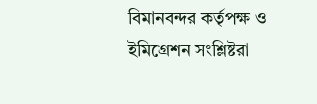বিমানবন্দর কর্তৃপক্ষ ও ইমিগ্রেশন সংশ্লিষ্টরা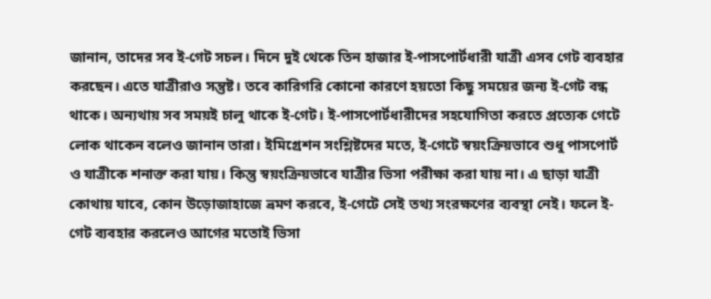জানান, তাদের সব ই-গেট সচল। দিনে দুই থেকে তিন হাজার ই-পাসপোর্টধারী যাত্রী এসব গেট ব্যবহার করছেন। এতে যাত্রীরাও সন্তুষ্ট। তবে কারিগরি কোনো কারণে হয়তো কিছু সময়ের জন্য ই-গেট বন্ধ থাকে। অন্যথায় সব সময়ই চালু থাকে ই-গেট। ই-পাসপোর্টধারীদের সহযোগিতা করতে প্রত্যেক গেটে লোক থাকেন বলেও জানান তারা। ইমিগ্রেশন সংশ্লিষ্টদের মতে, ই-গেটে স্বয়ংক্রিয়ভাবে শুধু পাসপোর্ট ও যাত্রীকে শনাক্ত করা যায়। কিন্তু স্বয়ংক্রিয়ভাবে যাত্রীর ভিসা পরীক্ষা করা যায় না। এ ছাড়া যাত্রী কোথায় যাবে, কোন উড়োজাহাজে ভ্রমণ করবে, ই-গেটে সেই তথ্য সংরক্ষণের ব্যবস্থা নেই। ফলে ই-গেট ব্যবহার করলেও আগের মতোই ভিসা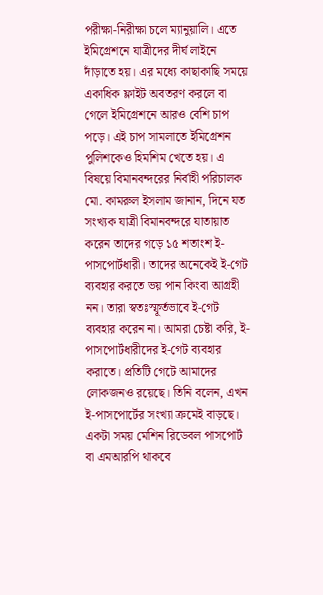পরীক্ষা-নিরীক্ষা চলে ম্যানুয়ালি। এতে ইমিগ্রেশনে যাত্রীদের দীর্ঘ লাইনে দাঁড়াতে হয়। এর মধ্যে কাছাকাছি সময়ে একাধিক ফ্লাইট অবতরণ করলে বা গেলে ইমিগ্রেশনে আরও বেশি চাপ পড়ে। এই চাপ সামলাতে ইমিগ্রেশন পুলিশকেও হিমশিম খেতে হয়। এ বিষয়ে বিমানবন্দরের নির্বাহী পরিচালক মো. কামরুল ইসলাম জানান, দিনে যত সংখ্যক যাত্রী বিমানবন্দরে যাতায়াত করেন তাদের গড়ে ১৫ শতাংশ ই-পাসপোর্টধারী। তাদের অনেকেই ই-গেট ব্যবহার করতে ভয় পান কিংবা আগ্রহী নন। তারা স্বতঃস্ফূর্তভাবে ই-গেট ব্যবহার করেন না। আমরা চেষ্টা করি, ই-পাসপোর্টধারীদের ই-গেট ব্যবহার করাতে। প্রতিটি গেটে আমাদের লোকজনও রয়েছে। তিনি বলেন, এখন ই-পাসপোর্টের সংখ্যা ক্রমেই বাড়ছে। একটা সময় মেশিন রিডেবল পাসপোর্ট বা এমআরপি থাকবে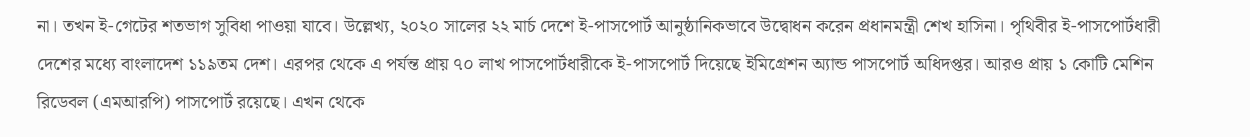না। তখন ই-গেটের শতভাগ সুবিধা পাওয়া যাবে। উল্লেখ্য, ২০২০ সালের ২২ মার্চ দেশে ই-পাসপোর্ট আনুষ্ঠানিকভাবে উদ্বোধন করেন প্রধানমন্ত্রী শেখ হাসিনা। পৃথিবীর ই-পাসপোর্টধারী দেশের মধ্যে বাংলাদেশ ১১৯তম দেশ। এরপর থেকে এ পর্যন্ত প্রায় ৭০ লাখ পাসপোর্টধারীকে ই-পাসপোর্ট দিয়েছে ইমিগ্রেশন অ্যান্ড পাসপোর্ট অধিদপ্তর। আরও প্রায় ১ কোটি মেশিন রিডেবল (এমআরপি) পাসপোর্ট রয়েছে। এখন থেকে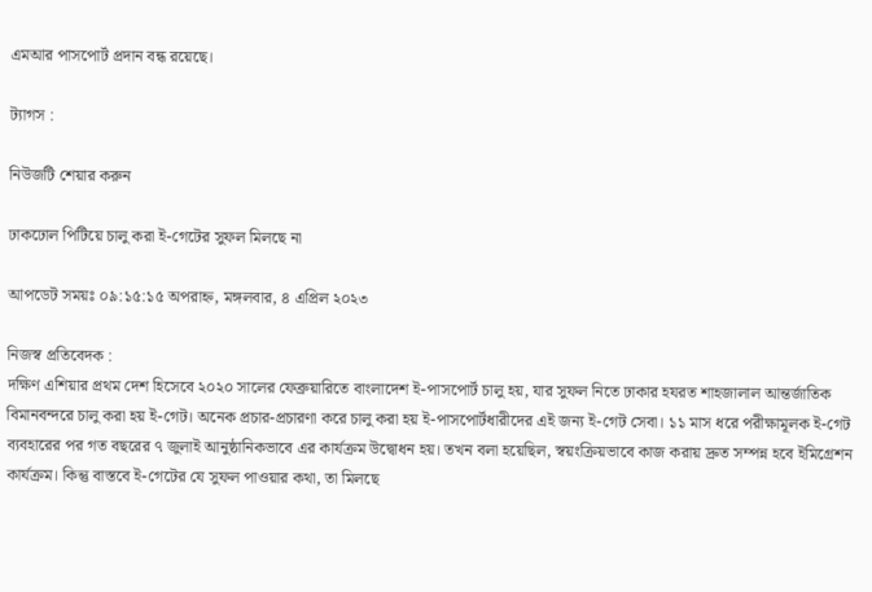এমআর পাসপোর্ট প্রদান বন্ধ রয়েছে।

ট্যাগস :

নিউজটি শেয়ার করুন

ঢাকঢোল পিটিয়ে চালু করা ই-গেটের সুফল মিলছে না

আপডেট সময়ঃ ০৯:১৫:১৫ অপরাহ্ন, মঙ্গলবার, ৪ এপ্রিল ২০২৩

নিজস্ব প্রতিবেদক :
দক্ষিণ এশিয়ার প্রথম দেশ হিসেবে ২০২০ সালের ফেব্রুয়ারিতে বাংলাদেশ ই-পাসপোর্ট চালু হয়, যার সুফল নিতে ঢাকার হযরত শাহজালাল আন্তর্জাতিক বিমানবন্দরে চালু করা হয় ই-গেট। অনেক প্রচার-প্রচারণা করে চালু করা হয় ই-পাসপোর্টধারীদের এই জন্য ই-গেট সেবা। ১১ মাস ধরে পরীক্ষামূলক ই-গেট ব্যবহারের পর গত বছরের ৭ জুলাই আনুষ্ঠানিকভাবে এর কার্যক্রম উদ্বোধন হয়। তখন বলা হয়েছিল, স্বয়ংক্রিয়ভাবে কাজ করায় দ্রুত সম্পন্ন হবে ইমিগ্রেশন কার্যক্রম। কিন্তু বাস্তবে ই-গেটের যে সুফল পাওয়ার কথা, তা মিলছে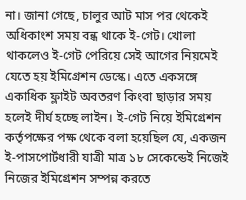না। জানা গেছে, চালুর আট মাস পর থেকেই অধিকাংশ সময় বন্ধ থাকে ই-গেট। খোলা থাকলেও ই-গেট পেরিয়ে সেই আগের নিয়মেই যেতে হয় ইমিগ্রেশন ডেস্কে। এতে একসঙ্গে একাধিক ফ্লাইট অবতরণ কিংবা ছাড়ার সময় হলেই দীর্ঘ হচ্ছে লাইন। ই-গেট নিয়ে ইমিগ্রেশন কর্তৃপক্ষের পক্ষ থেকে বলা হয়েছিল যে, একজন ই-পাসপোর্টধারী যাত্রী মাত্র ১৮ সেকেন্ডেই নিজেই নিজের ইমিগ্রেশন সম্পন্ন করতে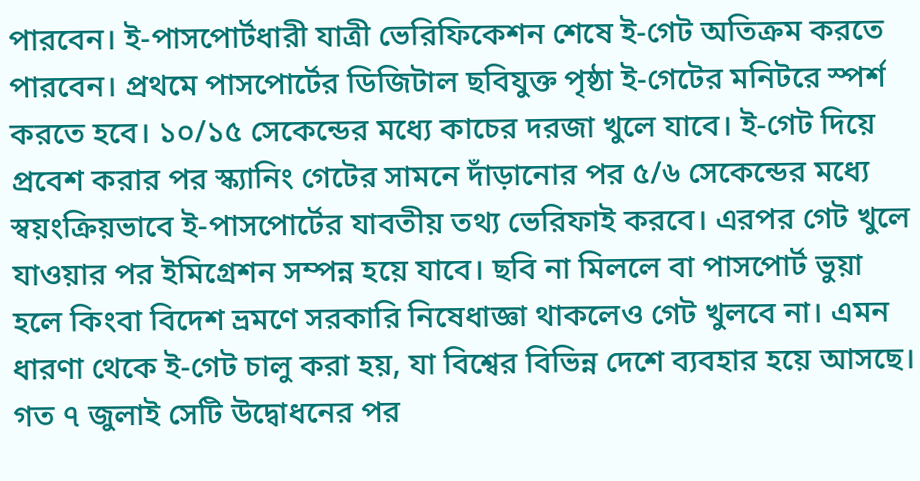পারবেন। ই-পাসপোর্টধারী যাত্রী ভেরিফিকেশন শেষে ই-গেট অতিক্রম করতে পারবেন। প্রথমে পাসপোর্টের ডিজিটাল ছবিযুক্ত পৃষ্ঠা ই-গেটের মনিটরে স্পর্শ করতে হবে। ১০/১৫ সেকেন্ডের মধ্যে কাচের দরজা খুলে যাবে। ই-গেট দিয়ে প্রবেশ করার পর স্ক্যানিং গেটের সামনে দাঁড়ানোর পর ৫/৬ সেকেন্ডের মধ্যে স্বয়ংক্রিয়ভাবে ই-পাসপোর্টের যাবতীয় তথ্য ভেরিফাই করবে। এরপর গেট খুলে যাওয়ার পর ইমিগ্রেশন সম্পন্ন হয়ে যাবে। ছবি না মিললে বা পাসপোর্ট ভুয়া হলে কিংবা বিদেশ ভ্রমণে সরকারি নিষেধাজ্ঞা থাকলেও গেট খুলবে না। এমন ধারণা থেকে ই-গেট চালু করা হয়, যা বিশ্বের বিভিন্ন দেশে ব্যবহার হয়ে আসছে। গত ৭ জুলাই সেটি উদ্বোধনের পর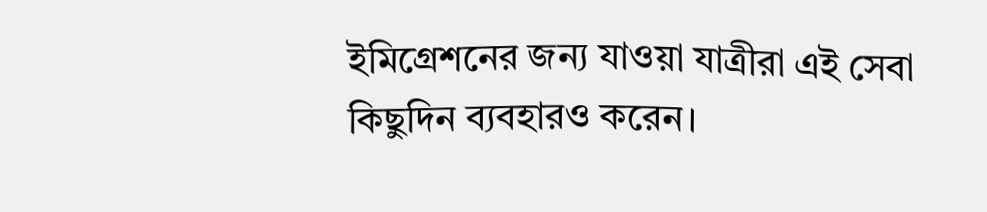ইমিগ্রেশনের জন্য যাওয়া যাত্রীরা এই সেবা কিছুদিন ব্যবহারও করেন।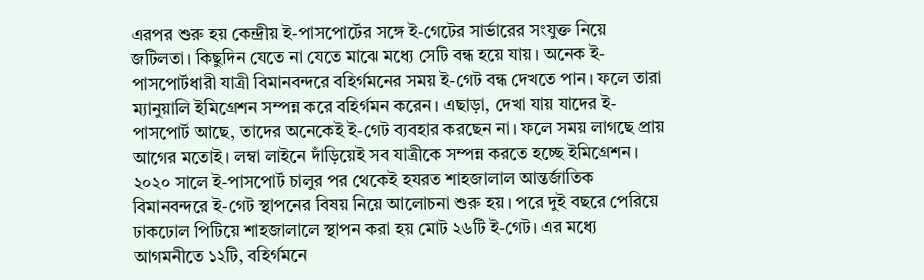এরপর শুরু হয় কেন্দ্রীয় ই-পাসপোর্টের সঙ্গে ই-গেটের সার্ভারের সংযুক্ত নিয়ে জটিলতা। কিছুদিন যেতে না যেতে মাঝে মধ্যে সেটি বন্ধ হয়ে যায়। অনেক ই-পাসপোর্টধারী যাত্রী বিমানবন্দরে বহির্গমনের সময় ই-গেট বন্ধ দেখতে পান। ফলে তারা ম্যানুয়ালি ইমিগ্রেশন সম্পন্ন করে বহির্গমন করেন। এছাড়া, দেখা যায় যাদের ই-পাসপোর্ট আছে, তাদের অনেকেই ই-গেট ব্যবহার করছেন না। ফলে সময় লাগছে প্রায় আগের মতোই। লম্বা লাইনে দাঁড়িয়েই সব যাত্রীকে সম্পন্ন করতে হচ্ছে ইমিগ্রেশন। ২০২০ সালে ই-পাসপোর্ট চালুর পর থেকেই হযরত শাহজালাল আন্তর্জাতিক বিমানবন্দরে ই-গেট স্থাপনের বিষয় নিয়ে আলোচনা শুরু হয়। পরে দুই বছরে পেরিয়ে ঢাকঢোল পিটিয়ে শাহজালালে স্থাপন করা হয় মোট ২৬টি ই-গেট। এর মধ্যে আগমনীতে ১২টি, বহির্গমনে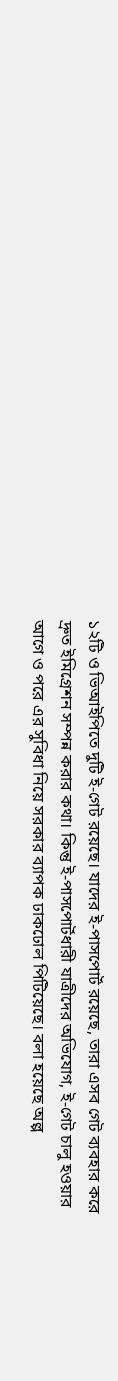১২টি ও ভিআইপিতে দুটি ই-গেট রয়েছে। যাদের ই-পাসপোর্ট রয়েছে, তারা এসব গেট ব্যবহার করে দ্রুত ইমিগ্রেশন সম্পন্ন করার কথা। কিন্তু ই-পাসপোর্টধারী যাত্রীদের অভিযোগ, ই-গেট চালু হওয়ার আগে ও পরে এর সুবিধা নিয়ে সরকার ব্যাপক ঢাকঢোল পিটিয়েছে। বলা হয়েছে অল্প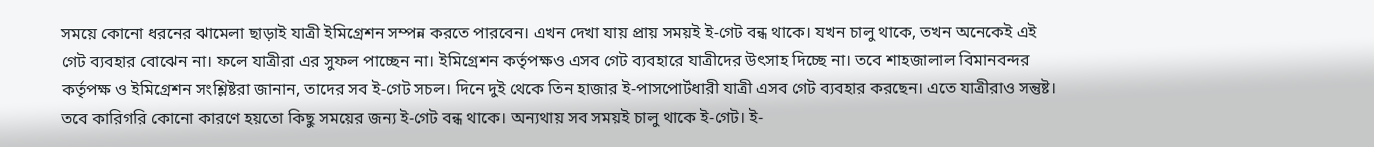সময়ে কোনো ধরনের ঝামেলা ছাড়াই যাত্রী ইমিগ্রেশন সম্পন্ন করতে পারবেন। এখন দেখা যায় প্রায় সময়ই ই-গেট বন্ধ থাকে। যখন চালু থাকে, তখন অনেকেই এই গেট ব্যবহার বোঝেন না। ফলে যাত্রীরা এর সুফল পাচ্ছেন না। ইমিগ্রেশন কর্তৃপক্ষও এসব গেট ব্যবহারে যাত্রীদের উৎসাহ দিচ্ছে না। তবে শাহজালাল বিমানবন্দর কর্তৃপক্ষ ও ইমিগ্রেশন সংশ্লিষ্টরা জানান, তাদের সব ই-গেট সচল। দিনে দুই থেকে তিন হাজার ই-পাসপোর্টধারী যাত্রী এসব গেট ব্যবহার করছেন। এতে যাত্রীরাও সন্তুষ্ট। তবে কারিগরি কোনো কারণে হয়তো কিছু সময়ের জন্য ই-গেট বন্ধ থাকে। অন্যথায় সব সময়ই চালু থাকে ই-গেট। ই-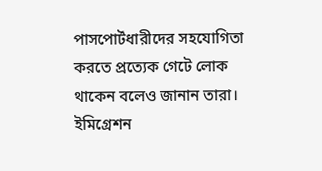পাসপোর্টধারীদের সহযোগিতা করতে প্রত্যেক গেটে লোক থাকেন বলেও জানান তারা। ইমিগ্রেশন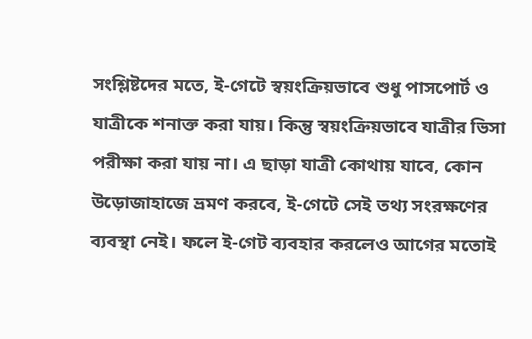সংশ্লিষ্টদের মতে, ই-গেটে স্বয়ংক্রিয়ভাবে শুধু পাসপোর্ট ও যাত্রীকে শনাক্ত করা যায়। কিন্তু স্বয়ংক্রিয়ভাবে যাত্রীর ভিসা পরীক্ষা করা যায় না। এ ছাড়া যাত্রী কোথায় যাবে, কোন উড়োজাহাজে ভ্রমণ করবে, ই-গেটে সেই তথ্য সংরক্ষণের ব্যবস্থা নেই। ফলে ই-গেট ব্যবহার করলেও আগের মতোই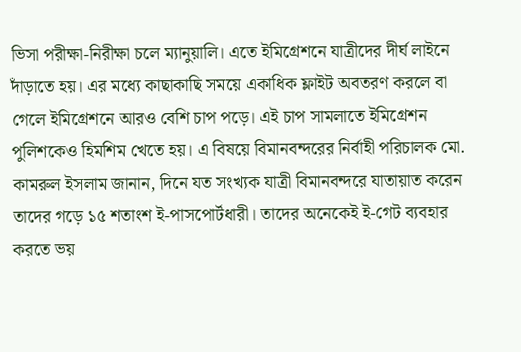ভিসা পরীক্ষা-নিরীক্ষা চলে ম্যানুয়ালি। এতে ইমিগ্রেশনে যাত্রীদের দীর্ঘ লাইনে দাঁড়াতে হয়। এর মধ্যে কাছাকাছি সময়ে একাধিক ফ্লাইট অবতরণ করলে বা গেলে ইমিগ্রেশনে আরও বেশি চাপ পড়ে। এই চাপ সামলাতে ইমিগ্রেশন পুলিশকেও হিমশিম খেতে হয়। এ বিষয়ে বিমানবন্দরের নির্বাহী পরিচালক মো. কামরুল ইসলাম জানান, দিনে যত সংখ্যক যাত্রী বিমানবন্দরে যাতায়াত করেন তাদের গড়ে ১৫ শতাংশ ই-পাসপোর্টধারী। তাদের অনেকেই ই-গেট ব্যবহার করতে ভয়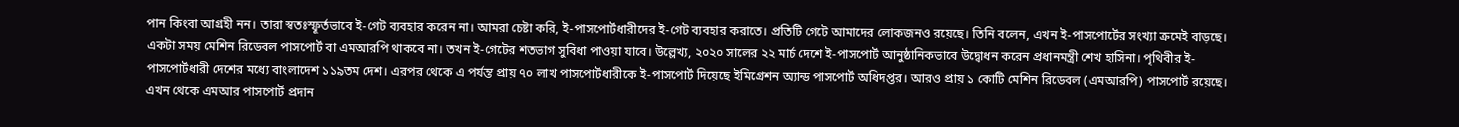পান কিংবা আগ্রহী নন। তারা স্বতঃস্ফূর্তভাবে ই-গেট ব্যবহার করেন না। আমরা চেষ্টা করি, ই-পাসপোর্টধারীদের ই-গেট ব্যবহার করাতে। প্রতিটি গেটে আমাদের লোকজনও রয়েছে। তিনি বলেন, এখন ই-পাসপোর্টের সংখ্যা ক্রমেই বাড়ছে। একটা সময় মেশিন রিডেবল পাসপোর্ট বা এমআরপি থাকবে না। তখন ই-গেটের শতভাগ সুবিধা পাওয়া যাবে। উল্লেখ্য, ২০২০ সালের ২২ মার্চ দেশে ই-পাসপোর্ট আনুষ্ঠানিকভাবে উদ্বোধন করেন প্রধানমন্ত্রী শেখ হাসিনা। পৃথিবীর ই-পাসপোর্টধারী দেশের মধ্যে বাংলাদেশ ১১৯তম দেশ। এরপর থেকে এ পর্যন্ত প্রায় ৭০ লাখ পাসপোর্টধারীকে ই-পাসপোর্ট দিয়েছে ইমিগ্রেশন অ্যান্ড পাসপোর্ট অধিদপ্তর। আরও প্রায় ১ কোটি মেশিন রিডেবল (এমআরপি) পাসপোর্ট রয়েছে। এখন থেকে এমআর পাসপোর্ট প্রদান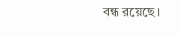বন্ধ রয়েছে।